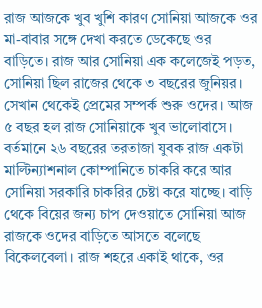রাজ আজকে খুব খুশি কারণ সোনিয়া আজকে ওর মা-বাবার সঙ্গে দেখা করতে ডেকেছে ওর বাড়িতে। রাজ আর সোনিয়া এক কলেজেই পড়ত, সোনিয়া ছিল রাজের থেকে ৩ বছরের জুনিয়র। সেখান থেকেই প্রেমের সম্পর্ক শুরু ওদের। আজ ৫ বছর হল রাজ সোনিয়াকে খুব ভালোবাসে। বর্তমানে ২৬ বছরের তরতাজা যুবক রাজ একটা মাল্টিন্যাশনাল কোম্পানিতে চাকরি করে আর সোনিয়া সরকারি চাকরির চেষ্টা করে যাচ্ছে। বাড়ি থেকে বিয়ের জন্য চাপ দেওয়াতে সোনিয়া আজ রাজকে ওদের বাড়িতে আসতে বলেছে বিকেলবেলা। রাজ শহরে একাই থাকে, ওর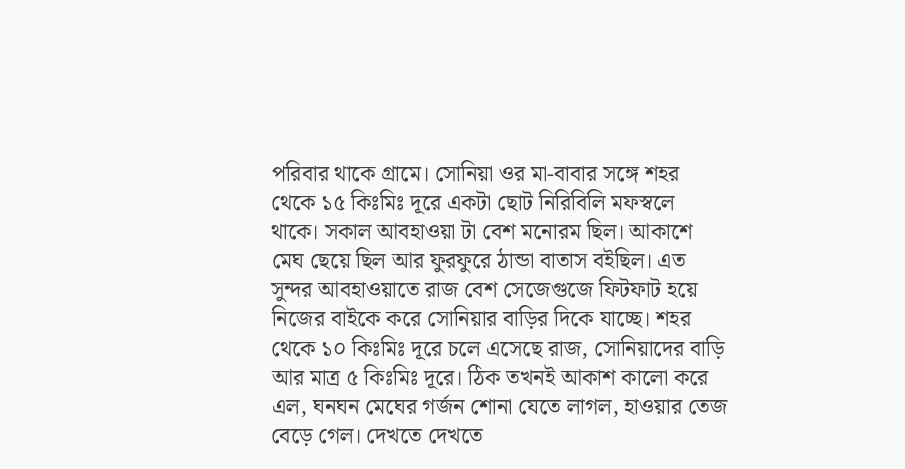পরিবার থাকে গ্রামে। সোনিয়া ওর মা-বাবার সঙ্গে শহর থেকে ১৫ কিঃমিঃ দূরে একটা ছোট নিরিবিলি মফস্বলে থাকে। সকাল আবহাওয়া টা বেশ মনোরম ছিল। আকাশে মেঘ ছেয়ে ছিল আর ফুরফুরে ঠান্ডা বাতাস বইছিল। এত সুন্দর আবহাওয়াতে রাজ বেশ সেজেগুজে ফিটফাট হয়ে নিজের বাইকে করে সোনিয়ার বাড়ির দিকে যাচ্ছে। শহর থেকে ১০ কিঃমিঃ দূরে চলে এসেছে রাজ, সোনিয়াদের বাড়ি আর মাত্র ৫ কিঃমিঃ দূরে। ঠিক তখনই আকাশ কালো করে এল, ঘনঘন মেঘের গর্জন শোনা যেতে লাগল, হাওয়ার তেজ বেড়ে গেল। দেখতে দেখতে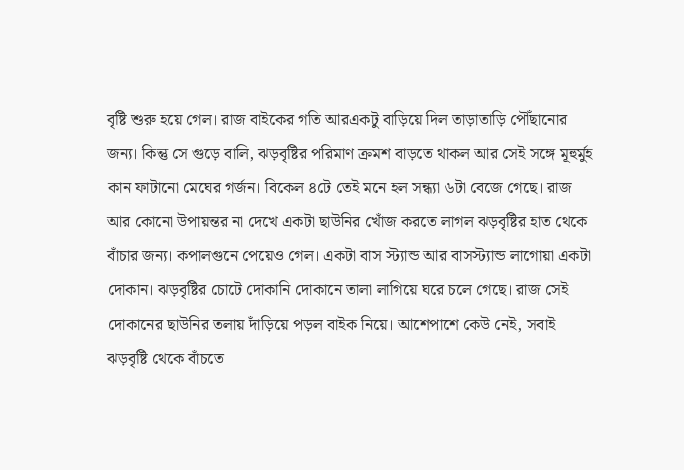বৃষ্টি শুরু হয়ে গেল। রাজ বাইকের গতি আরএকটু বাড়িয়ে দিল তাড়াতাড়ি পৌঁছানোর জন্য। কিন্তু সে গুড়ে বালি, ঝড়বৃষ্টির পরিমাণ ক্রমশ বাড়তে থাকল আর সেই সঙ্গে মূহুর্মুহ কান ফাটানো মেঘের গর্জন। বিকেল ৪টে তেই মনে হল সন্ধ্যা ৬টা বেজে গেছে। রাজ আর কোনো উপায়ন্তর না দেখে একটা ছাউনির খোঁজ করতে লাগল ঝড়বৃষ্টির হাত থেকে বাঁচার জন্য। কপালগুনে পেয়েও গেল। একটা বাস স্ট্যান্ড আর বাসস্ট্যান্ড লাগোয়া একটা দোকান। ঝড়বৃষ্টির চোটে দোকানি দোকানে তালা লাগিয়ে ঘরে চলে গেছে। রাজ সেই দোকানের ছাউনির তলায় দাঁড়িয়ে পড়ল বাইক নিয়ে। আশেপাশে কেউ নেই, সবাই ঝড়বৃষ্টি থেকে বাঁচতে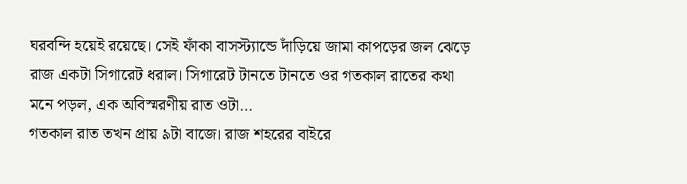ঘরবন্দি হয়েই রয়েছে। সেই ফাঁকা বাসস্ট্যান্ডে দাঁড়িয়ে জামা কাপড়ের জল ঝেড়ে রাজ একটা সিগারেট ধরাল। সিগারেট টানতে টানতে ওর গতকাল রাতের কথা মনে পড়ল, এক অবিস্মরণীয় রাত ওটা…
গতকাল রাত তখন প্রায় ৯টা বাজে। রাজ শহরের বাইরে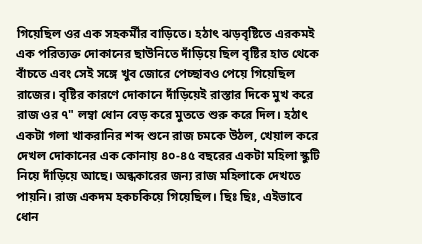গিয়েছিল ওর এক সহকর্মীর বাড়িতে। হঠাৎ ঝড়বৃষ্টিতে এরকমই এক পরিত্যক্ত দোকানের ছাউনিতে দাঁড়িয়ে ছিল বৃষ্টির হাত থেকে বাঁচতে এবং সেই সঙ্গে খুব জোরে পেচ্ছাবও পেয়ে গিয়েছিল রাজের। বৃষ্টির কারণে দোকানে দাঁড়িয়েই রাস্তার দিকে মুখ করে রাজ ওর ৭" লম্বা ধোন বেড় করে মুততে শুরু করে দিল। হঠাৎ একটা গলা খাকরানির শব্দ শুনে রাজ চমকে উঠল, খেয়াল করে দেখল দোকানের এক কোনায় ৪০-৪৫ বছরের একটা মহিলা স্কুটি নিয়ে দাঁড়িয়ে আছে। অন্ধকারের জন্য রাজ মহিলাকে দেখতে পায়নি। রাজ একদম হকচকিয়ে গিয়েছিল। ছিঃ ছিঃ, এইভাবে ধোন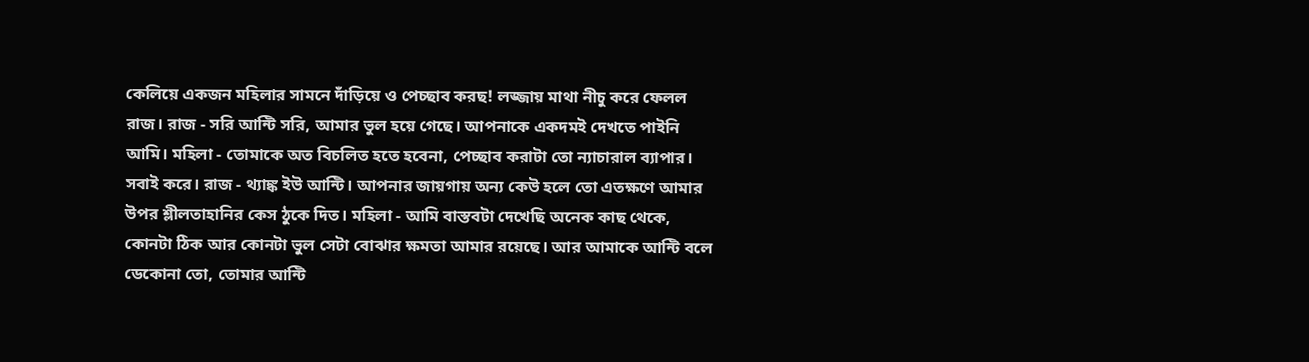কেলিয়ে একজন মহিলার সামনে দাঁড়িয়ে ও পেচ্ছাব করছ! লজ্জায় মাথা নীচু করে ফেলল রাজ। রাজ - সরি আন্টি সরি, আমার ভুল হয়ে গেছে। আপনাকে একদমই দেখতে পাইনি আমি। মহিলা - তোমাকে অত বিচলিত হতে হবেনা, পেচ্ছাব করাটা তো ন্যাচারাল ব্যাপার। সবাই করে। রাজ - থ্যাঙ্ক ইউ আন্টি। আপনার জায়গায় অন্য কেউ হলে তো এতক্ষণে আমার উপর শ্লীলতাহানির কেস ঠুকে দিত। মহিলা - আমি বাস্তবটা দেখেছি অনেক কাছ থেকে, কোনটা ঠিক আর কোনটা ভুল সেটা বোঝার ক্ষমতা আমার রয়েছে। আর আমাকে আন্টি বলে ডেকোনা তো, তোমার আন্টি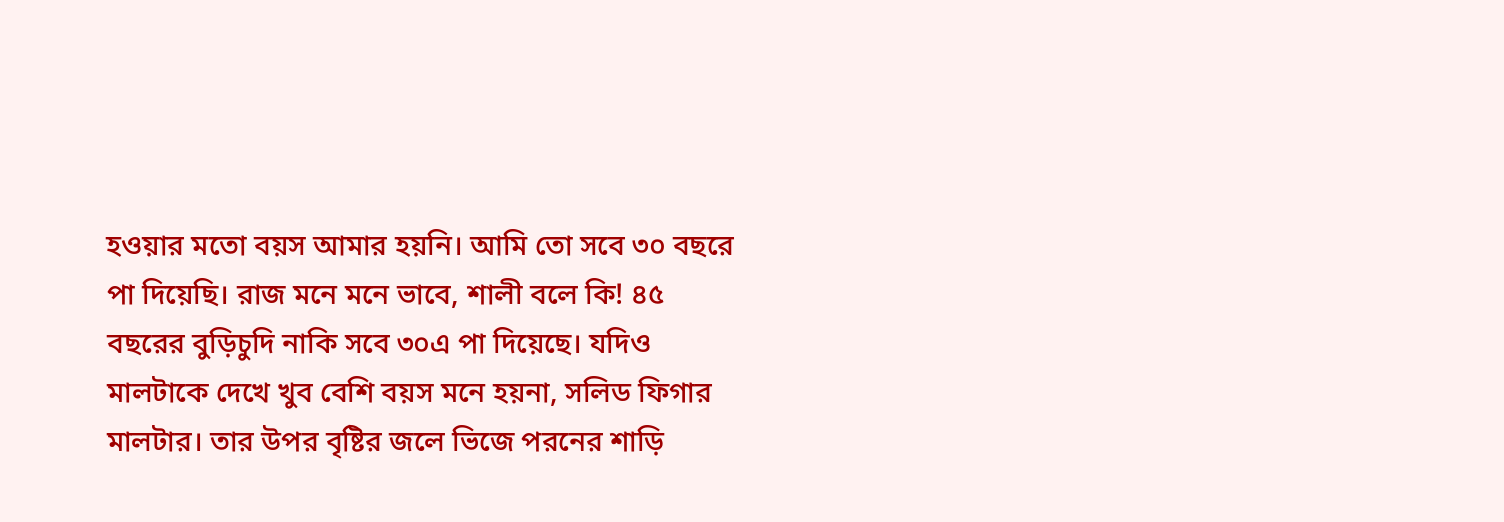হওয়ার মতো বয়স আমার হয়নি। আমি তো সবে ৩০ বছরে পা দিয়েছি। রাজ মনে মনে ভাবে, শালী বলে কি! ৪৫ বছরের বুড়িচুদি নাকি সবে ৩০এ পা দিয়েছে। যদিও মালটাকে দেখে খুব বেশি বয়স মনে হয়না, সলিড ফিগার মালটার। তার উপর বৃষ্টির জলে ভিজে পরনের শাড়ি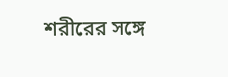শরীরের সঙ্গে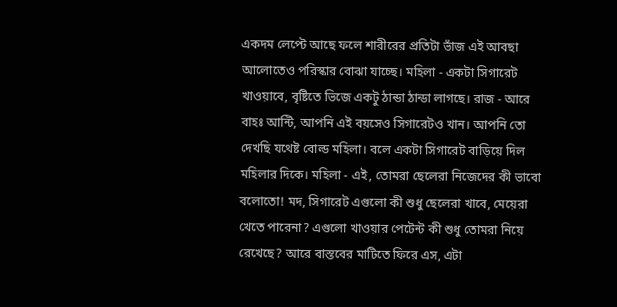একদম লেপ্টে আছে ফলে শারীরের প্রতিটা ভাঁজ এই আবছা আলোতেও পরিস্কার বোঝা যাচ্ছে। মহিলা - একটা সিগারেট খাওয়াবে, বৃষ্টিতে ভিজে একটু ঠান্ডা ঠান্ডা লাগছে। রাজ - আরে বাহঃ আন্টি, আপনি এই বয়সেও সিগারেটও খান। আপনি তো দেখছি যথেষ্ট বোল্ড মহিলা। বলে একটা সিগারেট বাড়িয়ে দিল মহিলার দিকে। মহিলা - এই, তোমরা ছেলেরা নিজেদের কী ভাবো বলোতো! মদ, সিগারেট এগুলো কী শুধু ছেলেরা খাবে, মেয়েরা খেতে পারেনা? এগুলো খাওয়ার পেটেন্ট কী শুধু তোমরা নিয়ে রেখেছে? আরে বাস্তবের মাটিতে ফিরে এস, এটা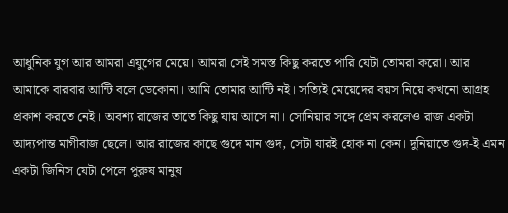আধুনিক যুগ আর আমরা এযুগের মেয়ে। আমরা সেই সমস্ত কিছু করতে পারি যেটা তোমরা করো। আর আমাকে বারবার আন্টি বলে ডেকোনা। আমি তোমার আন্টি নই। সত্যিই মেয়েদের বয়স নিয়ে কখনো আগ্রহ প্রকাশ করতে নেই। অবশ্য রাজের তাতে কিছু যায় আসে না। সোনিয়ার সঙ্গে প্রেম করলেও রাজ একটা আদ্যপান্ত মাগীবাজ ছেলে। আর রাজের কাছে গুদে মান গুদ, সেটা যারই হোক না কেন। দুনিয়াতে গুদ-ই এমন একটা জিনিস যেটা পেলে পুরুষ মানুষ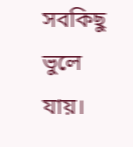সবকিছু ভুলে যায়।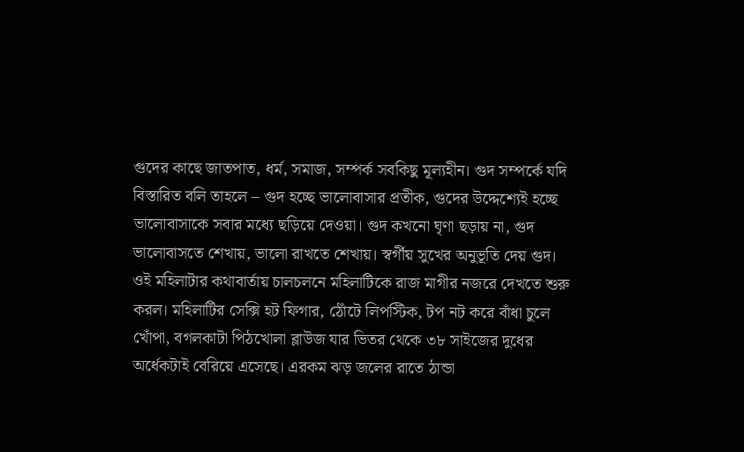গুদের কাছে জাতপাত, ধর্ম, সমাজ, সম্পর্ক সবকিছু মূল্যহীন। গুদ সম্পর্কে যদি বিস্তারিত বলি তাহলে – গুদ হচ্ছে ভালোবাসার প্রতীক, গুদের উদ্দেশ্যেই হচ্ছে ভালোবাসাকে সবার মধ্যে ছড়িয়ে দেওয়া। গুদ কখনো ঘৃণা ছড়ায় না, গুদ ভালোবাসতে শেখায়, ভালো রাখতে শেখায়। স্বর্গীয় সুখের অনুভূতি দেয় গুদ। ওই মহিলাটার কথাবার্তায় চালচলনে মহিলাটিকে রাজ মাগীর নজরে দেখতে শুরু করল। মহিলাটির সেক্সি হট ফিগার, ঠোঁটে লিপস্টিক, টপ নট করে বাঁধা চুলে খোঁপা, বগলকাটা পিঠখোলা ব্লাউজ যার ভিতর থেকে ৩৮ সাইজের দুধের অর্ধেকটাই বেরিয়ে এসেছে। এরকম ঝড় জলের রাতে ঠান্ডা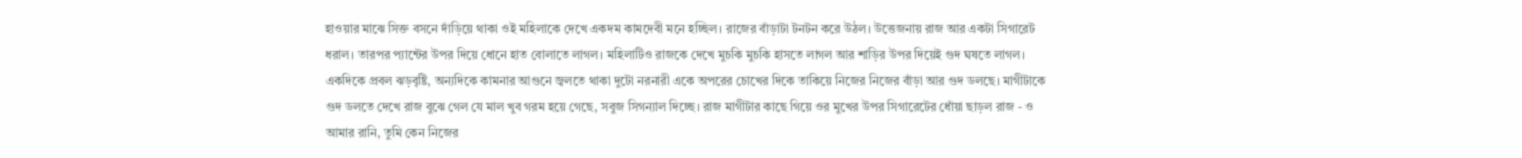হাওয়ার মাঝে সিক্ত বসনে দাঁড়িয়ে থাকা ওই মহিলাকে দেখে একদম কামদেবী মনে হচ্ছিল। রাজের বাঁড়াটা টনটন করে উঠল। উত্তেজনায় রাজ আর একটা সিগারেট ধরাল। তারপর প্যান্টের উপর দিয়ে ধোনে হাত বোলাতে লাগল। মহিলাটিও রাজকে দেখে মুচকি মুচকি হাসতে লাগল আর শাড়ির উপর দিয়েই গুদ ঘষতে লাগল। একদিকে প্রবল ঝড়বৃষ্টি, অন্যদিকে কামনার আগুনে জ্বলতে থাকা দুটো নরনারী একে অপরের চোখের দিকে তাকিয়ে নিজের নিজের বাঁড়া আর গুদ ডলছে। মাগীটাকে গুদ ডলতে দেখে রাজ বুঝে গেল যে মাল খুব গরম হয়ে গেছে, সবুজ সিগন্যাল দিচ্ছে। রাজ মাগীটার কাছে গিয়ে ওর মুখের উপর সিগারেটের ধোঁয়া ছাড়ল রাজ - ও আমার রানি, তুমি কেন নিজের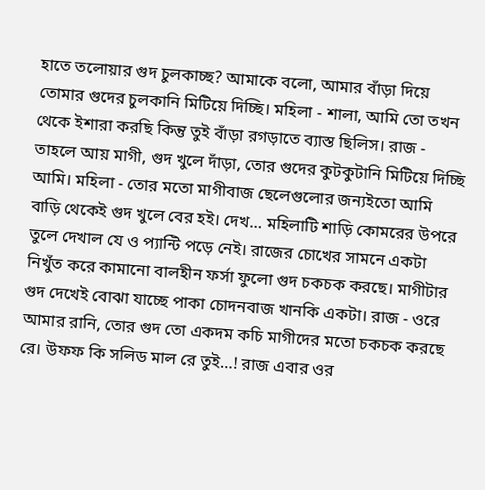হাতে তলোয়ার গুদ চুলকাচ্ছ? আমাকে বলো, আমার বাঁড়া দিয়ে তোমার গুদের চুলকানি মিটিয়ে দিচ্ছি। মহিলা - শালা, আমি তো তখন থেকে ইশারা করছি কিন্তু তুই বাঁড়া রগড়াতে ব্যাস্ত ছিলিস। রাজ - তাহলে আয় মাগী, গুদ খুলে দাঁড়া, তোর গুদের কুটকুটানি মিটিয়ে দিচ্ছি আমি। মহিলা - তোর মতো মাগীবাজ ছেলেগুলোর জন্যইতো আমি বাড়ি থেকেই গুদ খুলে বের হই। দেখ… মহিলাটি শাড়ি কোমরের উপরে তুলে দেখাল যে ও প্যান্টি পড়ে নেই। রাজের চোখের সামনে একটা নিখুঁত করে কামানো বালহীন ফর্সা ফুলো গুদ চকচক করছে। মাগীটার গুদ দেখেই বোঝা যাচ্ছে পাকা চোদনবাজ খানকি একটা। রাজ - ওরে আমার রানি, তোর গুদ তো একদম কচি মাগীদের মতো চকচক করছে রে। উফফ কি সলিড মাল রে তুই…! রাজ এবার ওর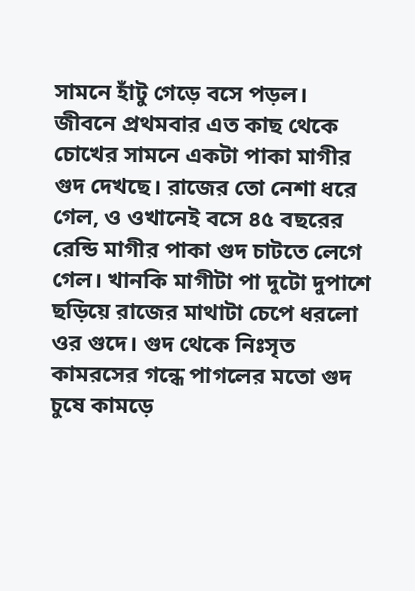সামনে হাঁটু গেড়ে বসে পড়ল। জীবনে প্রথমবার এত কাছ থেকে চোখের সামনে একটা পাকা মাগীর গুদ দেখছে। রাজের তো নেশা ধরে গেল, ও ওখানেই বসে ৪৫ বছরের রেন্ডি মাগীর পাকা গুদ চাটতে লেগে গেল। খানকি মাগীটা পা দুটো দুপাশে ছড়িয়ে রাজের মাথাটা চেপে ধরলো ওর গুদে। গুদ থেকে নিঃসৃত কামরসের গন্ধে পাগলের মতো গুদ চুষে কামড়ে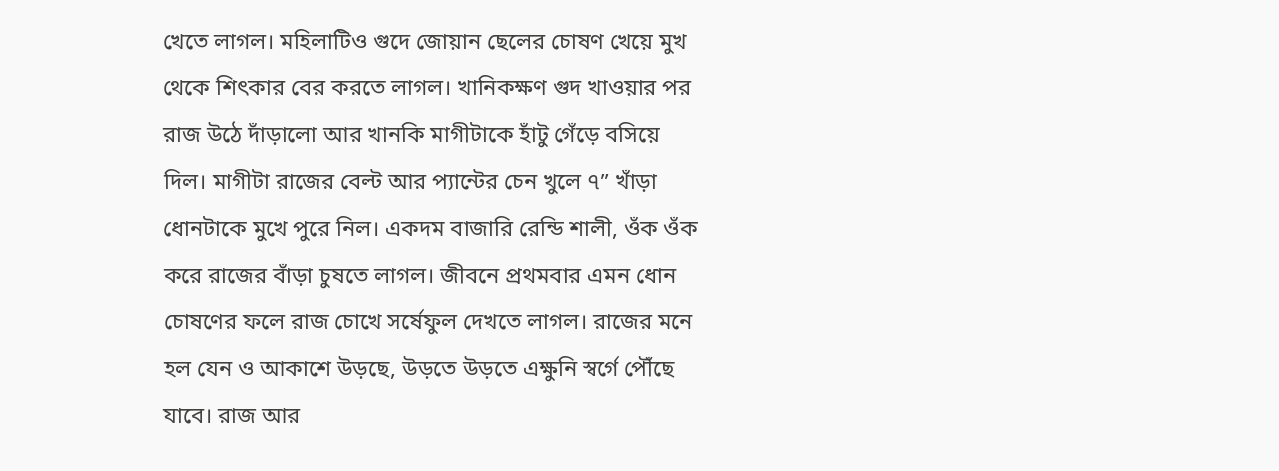খেতে লাগল। মহিলাটিও গুদে জোয়ান ছেলের চোষণ খেয়ে মুখ থেকে শিৎকার বের করতে লাগল। খানিকক্ষণ গুদ খাওয়ার পর রাজ উঠে দাঁড়ালো আর খানকি মাগীটাকে হাঁটু গেঁড়ে বসিয়ে দিল। মাগীটা রাজের বেল্ট আর প্যান্টের চেন খুলে ৭” খাঁড়া ধোনটাকে মুখে পুরে নিল। একদম বাজারি রেন্ডি শালী, ওঁক ওঁক করে রাজের বাঁড়া চুষতে লাগল। জীবনে প্রথমবার এমন ধোন চোষণের ফলে রাজ চোখে সর্ষেফুল দেখতে লাগল। রাজের মনে হল যেন ও আকাশে উড়ছে, উড়তে উড়তে এক্ষুনি স্বর্গে পৌঁছে যাবে। রাজ আর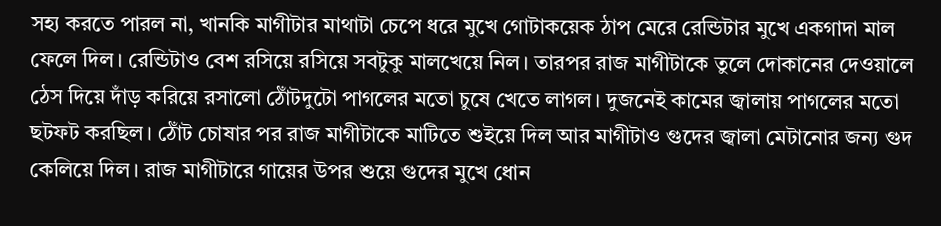সহ্য করতে পারল না, খানকি মাগীটার মাথাটা চেপে ধরে মুখে গোটাকয়েক ঠাপ মেরে রেন্ডিটার মুখে একগাদা মাল ফেলে দিল। রেন্ডিটাও বেশ রসিয়ে রসিয়ে সবটুকু মালখেয়ে নিল। তারপর রাজ মাগীটাকে তুলে দোকানের দেওয়ালে ঠেস দিয়ে দাঁড় করিয়ে রসালো ঠোঁটদুটো পাগলের মতো চুষে খেতে লাগল। দুজনেই কামের জ্বালায় পাগলের মতো ছটফট করছিল। ঠোঁট চোষার পর রাজ মাগীটাকে মাটিতে শুইয়ে দিল আর মাগীটাও গুদের জ্বালা মেটানোর জন্য গুদ কেলিয়ে দিল। রাজ মাগীটারে গায়ের উপর শুয়ে গুদের মুখে ধোন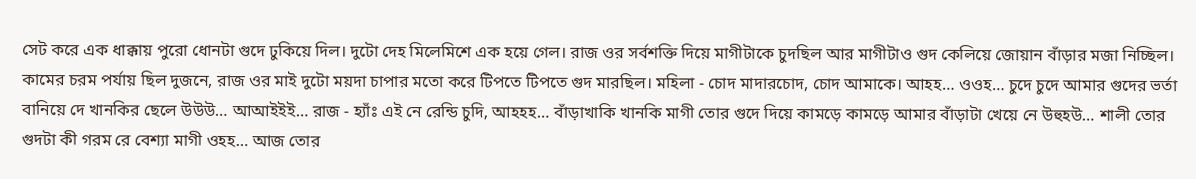সেট করে এক ধাক্কায় পুরো ধোনটা গুদে ঢুকিয়ে দিল। দুটো দেহ মিলেমিশে এক হয়ে গেল। রাজ ওর সর্বশক্তি দিয়ে মাগীটাকে চুদছিল আর মাগীটাও গুদ কেলিয়ে জোয়ান বাঁড়ার মজা নিচ্ছিল। কামের চরম পর্যায় ছিল দুজনে, রাজ ওর মাই দুটো ময়দা চাপার মতো করে টিপতে টিপতে গুদ মারছিল। মহিলা - চোদ মাদারচোদ, চোদ আমাকে। আহহ… ওওহ… চুদে চুদে আমার গুদের ভর্তা বানিয়ে দে খানকির ছেলে উউউ… আআইইই… রাজ - হ্যাঁঃ এই নে রেন্ডি চুদি, আহহহ… বাঁড়াখাকি খানকি মাগী তোর গুদে দিয়ে কামড়ে কামড়ে আমার বাঁড়াটা খেয়ে নে উহুহউ… শালী তোর গুদটা কী গরম রে বেশ্যা মাগী ওহহ… আজ তোর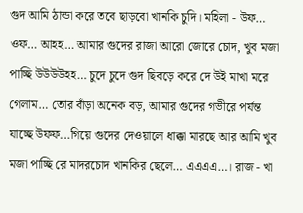গুদ আমি ঠান্ডা করে তবে ছাড়বো খানকি চুদি। মহিলা - উফ… ওফ… আহহ… আমার গুদের রাজা আরো জোরে চোদ, খুব মজা পাচ্ছি উউউউহহ… চুদে চুদে গুদ ছিবড়ে করে দে উই মাখা মরে গেলাম… তোর বাঁড়া অনেক বড়, আমার গুদের গভীরে পর্যন্ত যাচ্ছে উফফ…গিয়ে গুদের দেওয়ালে ধাক্কা মারছে আর আমি খুব মজা পাচ্ছি রে মাদরচোদ খানকির ছেলে… এএএএ…। রাজ - খা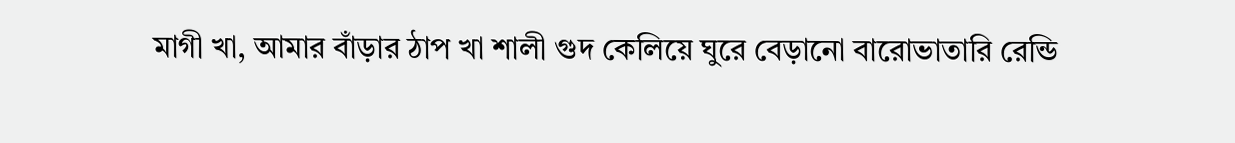মাগী খা, আমার বাঁড়ার ঠাপ খা শালী গুদ কেলিয়ে ঘুরে বেড়ানো বারোভাতারি রেন্ডি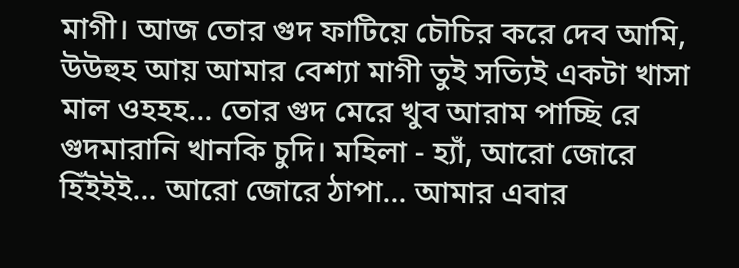মাগী। আজ তোর গুদ ফাটিয়ে চৌচির করে দেব আমি, উউহুহ আয় আমার বেশ্যা মাগী তুই সত্যিই একটা খাসা মাল ওহহহ… তোর গুদ মেরে খুব আরাম পাচ্ছি রে গুদমারানি খানকি চুদি। মহিলা - হ্যাঁ, আরো জোরে হিঁইইই… আরো জোরে ঠাপা… আমার এবার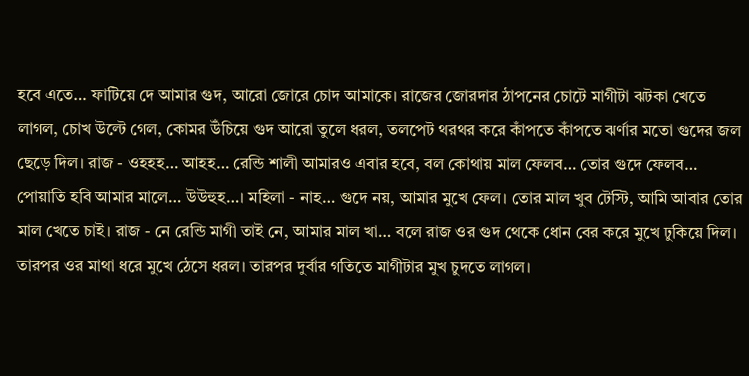হবে এতে… ফাটিয়ে দে আমার গুদ, আরো জোরে চোদ আমাকে। রাজের জোরদার ঠাপনের চোটে মাগীটা ঝটকা খেতে লাগল, চোখ উল্টে গেল, কোমর উঁচিয়ে গুদ আরো তুলে ধরল, তলপেট থরথর করে কাঁপতে কাঁপতে ঝর্ণার মতো গুদের জল ছেড়ে দিল। রাজ - ওহহহ… আহহ… রেন্ডি শালী আমারও এবার হবে, বল কোথায় মাল ফেলব… তোর গুদে ফেলব… পোয়াতি হবি আমার মালে… উউহুহ…। মহিলা - নাহ… গুদে নয়, আমার মুখে ফেল। তোর মাল খুব টেস্টি, আমি আবার তোর মাল খেতে চাই। রাজ - নে রেন্ডি মাগী তাই নে, আমার মাল খা… বলে রাজ ওর গুদ থেকে ধোন বের করে মুখে ঢুকিয়ে দিল। তারপর ওর মাথা ধরে মুখে ঠেসে ধরল। তারপর দুর্বার গতিতে মাগীটার মুখ চুদতে লাগল।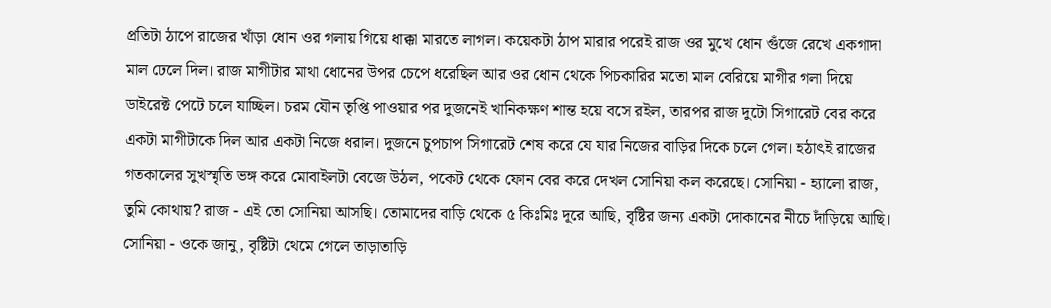প্রতিটা ঠাপে রাজের খাঁড়া ধোন ওর গলায় গিয়ে ধাক্কা মারতে লাগল। কয়েকটা ঠাপ মারার পরেই রাজ ওর মুখে ধোন গুঁজে রেখে একগাদা মাল ঢেলে দিল। রাজ মাগীটার মাথা ধোনের উপর চেপে ধরেছিল আর ওর ধোন থেকে পিচকারির মতো মাল বেরিয়ে মাগীর গলা দিয়ে ডাইরেক্ট পেটে চলে যাচ্ছিল। চরম যৌন তৃপ্তি পাওয়ার পর দুজনেই খানিকক্ষণ শান্ত হয়ে বসে রইল, তারপর রাজ দুটো সিগারেট বের করে একটা মাগীটাকে দিল আর একটা নিজে ধরাল। দুজনে চুপচাপ সিগারেট শেষ করে যে যার নিজের বাড়ির দিকে চলে গেল। হঠাৎই রাজের গতকালের সুখস্মৃতি ভঙ্গ করে মোবাইলটা বেজে উঠল, পকেট থেকে ফোন বের করে দেখল সোনিয়া কল করেছে। সোনিয়া - হ্যালো রাজ, তুমি কোথায়? রাজ - এই তো সোনিয়া আসছি। তোমাদের বাড়ি থেকে ৫ কিঃমিঃ দূরে আছি, বৃষ্টির জন্য একটা দোকানের নীচে দাঁড়িয়ে আছি। সোনিয়া - ওকে জানু, বৃষ্টিটা থেমে গেলে তাড়াতাড়ি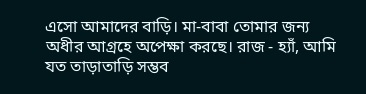এসো আমাদের বাড়ি। মা-বাবা তোমার জন্য অধীর আগ্রহে অপেক্ষা করছে। রাজ - হ্যাঁ, আমি যত তাড়াতাড়ি সম্ভব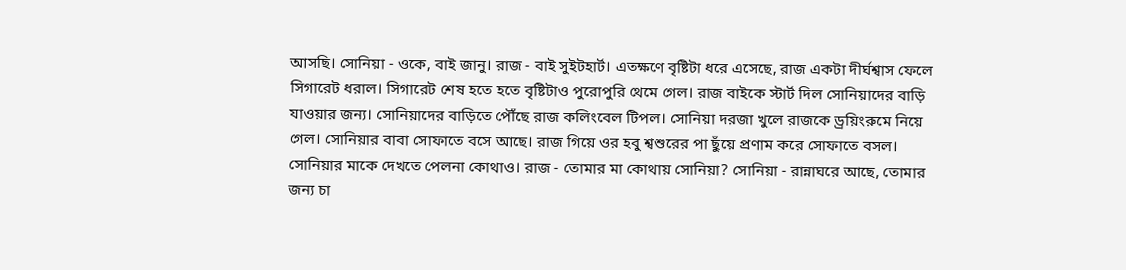আসছি। সোনিয়া - ওকে, বাই জানু। রাজ - বাই সুইটহার্ট। এতক্ষণে বৃষ্টিটা ধরে এসেছে, রাজ একটা দীর্ঘশ্বাস ফেলে সিগারেট ধরাল। সিগারেট শেষ হতে হতে বৃষ্টিটাও পুরোপুরি থেমে গেল। রাজ বাইকে স্টার্ট দিল সোনিয়াদের বাড়ি যাওয়ার জন্য। সোনিয়াদের বাড়িতে পৌঁছে রাজ কলিংবেল টিপল। সোনিয়া দরজা খুলে রাজকে ড্রয়িংরুমে নিয়ে গেল। সোনিয়ার বাবা সোফাতে বসে আছে। রাজ গিয়ে ওর হবু শ্বশুরের পা ছুঁয়ে প্রণাম করে সোফাতে বসল। সোনিয়ার মাকে দেখতে পেলনা কোথাও। রাজ - তোমার মা কোথায় সোনিয়া? সোনিয়া - রান্নাঘরে আছে, তোমার জন্য চা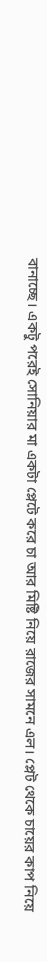বানাচ্ছে। একটু পরেই সোনিয়ার মা একটা প্লেটে করে চা আর মিষ্টি নিয়ে রাজের সামনে এল। প্লেট থেকে চায়ের কাপ নিয়ে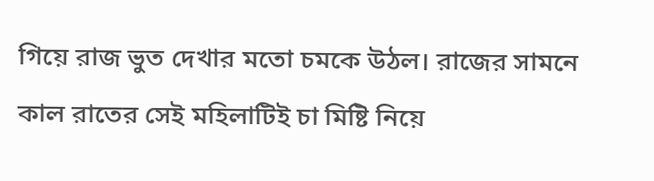গিয়ে রাজ ভুত দেখার মতো চমকে উঠল। রাজের সামনে কাল রাতের সেই মহিলাটিই চা মিষ্টি নিয়ে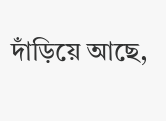দাঁড়িয়ে আছে,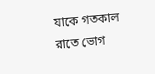যাকে গতকাল রাতে ভোগ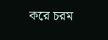করে চরম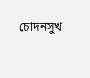চোদনসুখ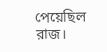পেয়েছিল রাজ।